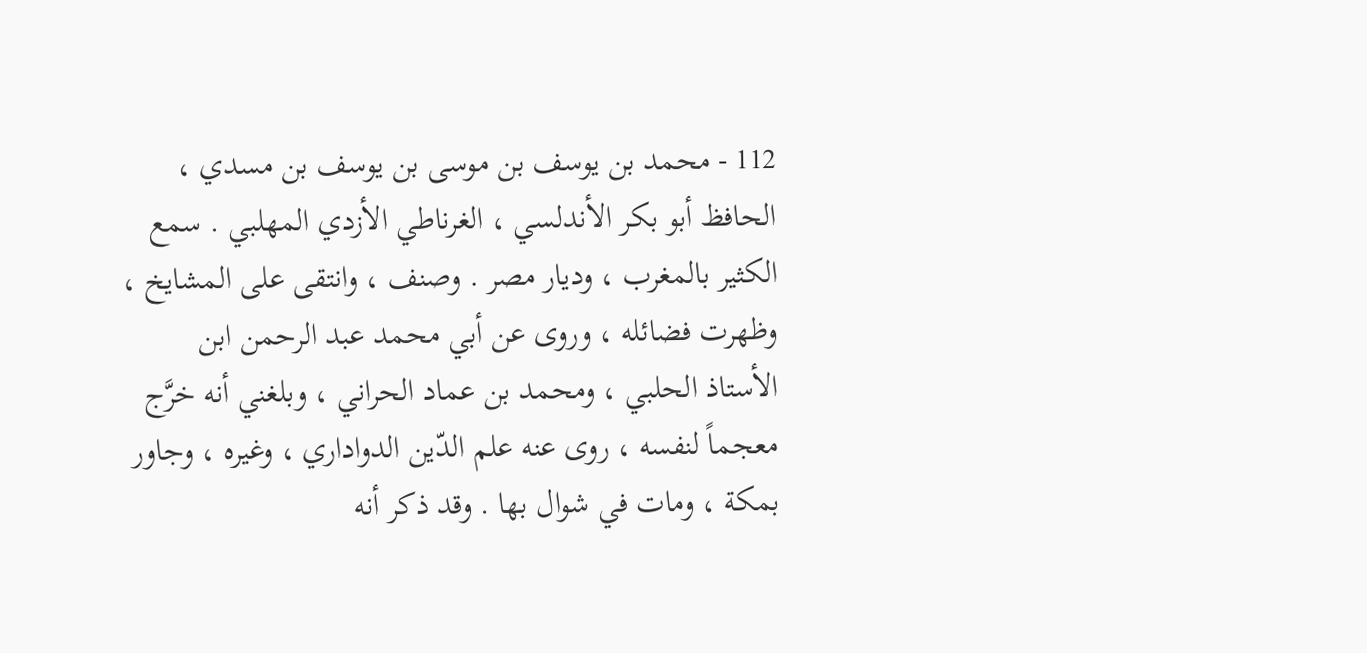112 - محمد بن يوسف بن موسى بن يوسف بن مسدي ، الحافظ أبو بكر الأندلسي ، الغرناطي الأزدي المهلبي . سمع الكثير بالمغرب ، وديار مصر . وصنف ، وانتقى على المشايخ ، وظهرت فضائله ، وروى عن أبي محمد عبد الرحمن ابن الأستاذ الحلبي ، ومحمد بن عماد الحراني ، وبلغني أنه خرَّج معجماً لنفسه ، روى عنه علم الدّين الدواداري ، وغيره ، وجاور بمكة ، ومات في شوال بها . وقد ذكر أنه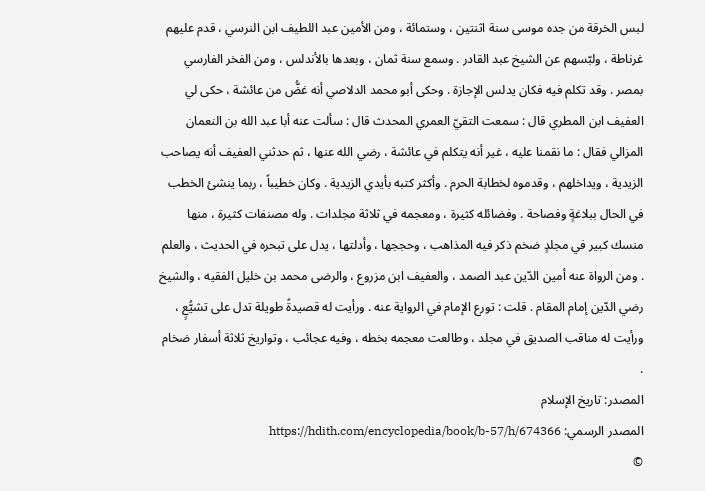لبس الخرقة من جده موسى سنة اثنتين ، وستمائة ، ومن الأمين عبد اللطيف ابن النرسي ، قدم عليهم غرناطة ، ولبّسهم عن الشيخ عبد القادر . وسمع سنة ثمان ، وبعدها بالأندلس ، ومن الفخر الفارسي بمصر . وقد تكلم فيه فكان يدلس الإجازة . وحكى أبو محمد الدلاصي أنه غضُّ من عائشة ، حكى لي العفيف ابن المطري قال : سمعت التقيّ العمري المحدث قال : سألت عنه أبا عبد الله بن النعمان المزالي فقال : ما نقمنا عليه ، غير أنه يتكلم في عائشة ، رضي الله عنها ، ثم حدثني العفيف أنه يصاحب الزيدية ، ويداخلهم ، وقدموه لخطابة الحرم . وأكثر كتبه بأيدي الزيدية . وكان خطيباً ، ربما ينشئ الخطب في الحال ببلاغةٍ وفصاحة . وفضائله كثيرة ، ومعجمه في ثلاثة مجلدات . وله مصنفات كثيرة ، منها منسك كبير في مجلدٍ ضخم ذكر فيه المذاهب ، وحججها ، وأدلتها ، يدل على تبحره في الحديث ، والعلم . ومن الرواة عنه أمين الدّين عبد الصمد ، والعفيف ابن مزروع ، والرضى محمد بن خليل الفقيه ، والشيخ رضي الدّين إمام المقام . قلت : تورع الإمام في الرواية عنه . ورأيت له قصيدةً طويلة تدل على تشيُّعٍ ، ورأيت له مناقب الصديق في مجلد ، وطالعت معجمه بخطه ، وفيه عجائب ، وتواريخ ثلاثة أسفار ضخام .
المصدر: تاريخ الإسلام
المصدر الرسمي: https://hdith.com/encyclopedia/book/b-57/h/674366
©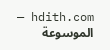hdith.com — الموسوعة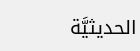الحديثيَّة